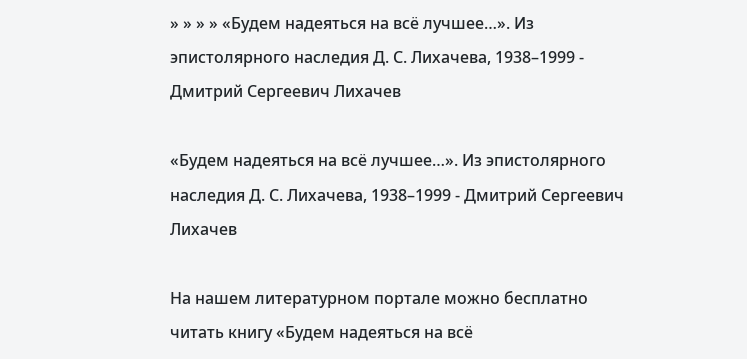» » » » «Будем надеяться на всё лучшее…». Из эпистолярного наследия Д. С. Лихачева, 1938–1999 - Дмитрий Сергеевич Лихачев

«Будем надеяться на всё лучшее…». Из эпистолярного наследия Д. С. Лихачева, 1938–1999 - Дмитрий Сергеевич Лихачев

На нашем литературном портале можно бесплатно читать книгу «Будем надеяться на всё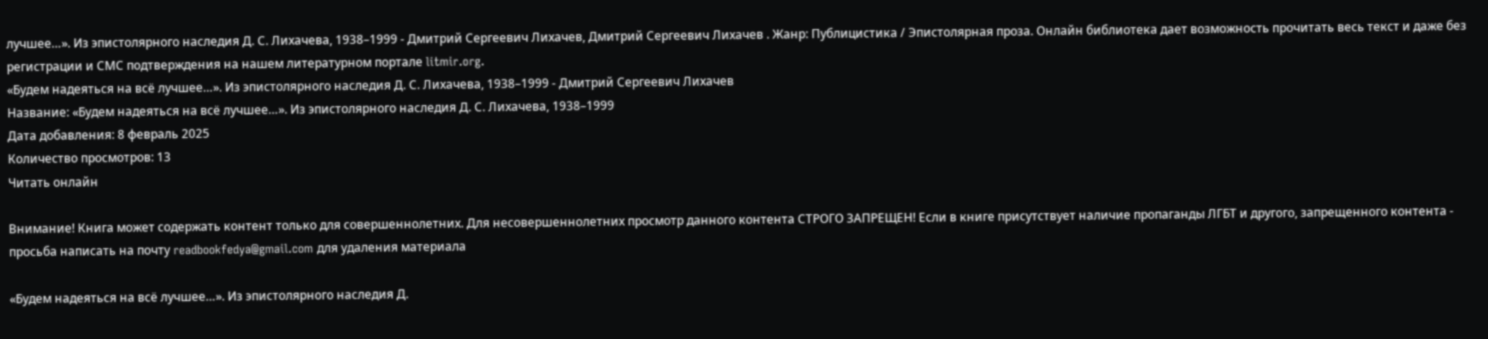лучшее…». Из эпистолярного наследия Д. С. Лихачева, 1938–1999 - Дмитрий Сергеевич Лихачев, Дмитрий Сергеевич Лихачев . Жанр: Публицистика / Эпистолярная проза. Онлайн библиотека дает возможность прочитать весь текст и даже без регистрации и СМС подтверждения на нашем литературном портале litmir.org.
«Будем надеяться на всё лучшее…». Из эпистолярного наследия Д. С. Лихачева, 1938–1999 - Дмитрий Сергеевич Лихачев
Название: «Будем надеяться на всё лучшее…». Из эпистолярного наследия Д. С. Лихачева, 1938–1999
Дата добавления: 8 февраль 2025
Количество просмотров: 13
Читать онлайн

Внимание! Книга может содержать контент только для совершеннолетних. Для несовершеннолетних просмотр данного контента СТРОГО ЗАПРЕЩЕН! Если в книге присутствует наличие пропаганды ЛГБТ и другого, запрещенного контента - просьба написать на почту readbookfedya@gmail.com для удаления материала

«Будем надеяться на всё лучшее…». Из эпистолярного наследия Д.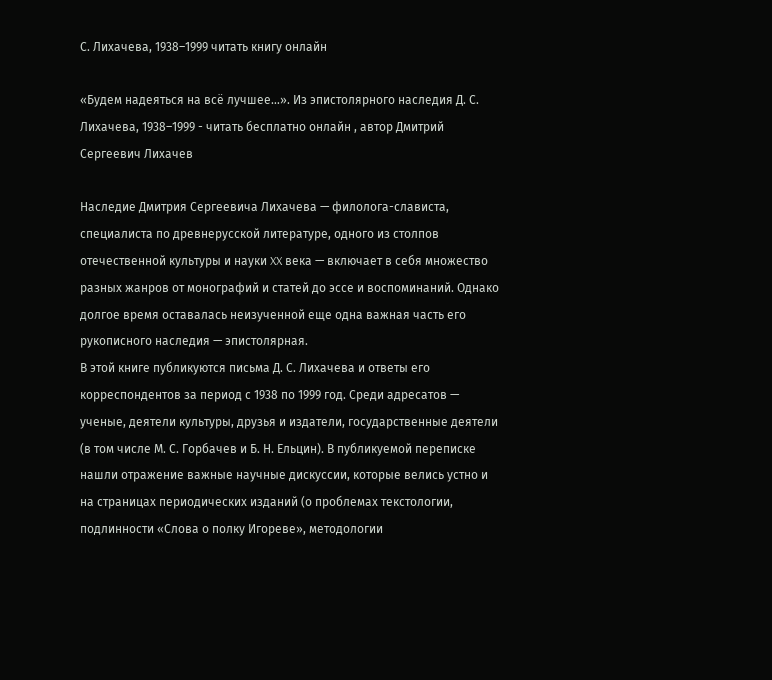С. Лихачева, 1938–1999 читать книгу онлайн

«Будем надеяться на всё лучшее…». Из эпистолярного наследия Д. С. Лихачева, 1938–1999 - читать бесплатно онлайн , автор Дмитрий Сергеевич Лихачев

Наследие Дмитрия Сергеевича Лихачева — филолога-слависта, специалиста по древнерусской литературе, одного из столпов отечественной культуры и науки XX века — включает в себя множество разных жанров от монографий и статей до эссе и воспоминаний. Однако долгое время оставалась неизученной еще одна важная часть его рукописного наследия — эпистолярная.
В этой книге публикуются письма Д. С. Лихачева и ответы его корреспондентов за период с 1938 по 1999 год. Среди адресатов — ученые, деятели культуры, друзья и издатели, государственные деятели (в том числе М. С. Горбачев и Б. Н. Ельцин). В публикуемой переписке нашли отражение важные научные дискуссии, которые велись устно и на страницах периодических изданий (о проблемах текстологии, подлинности «Слова о полку Игореве», методологии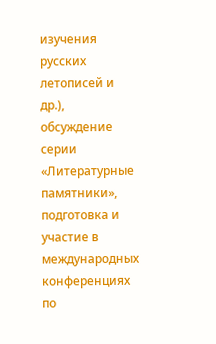изучения русских летописей и др.), обсуждение серии «Литературные памятники», подготовка и участие в международных конференциях по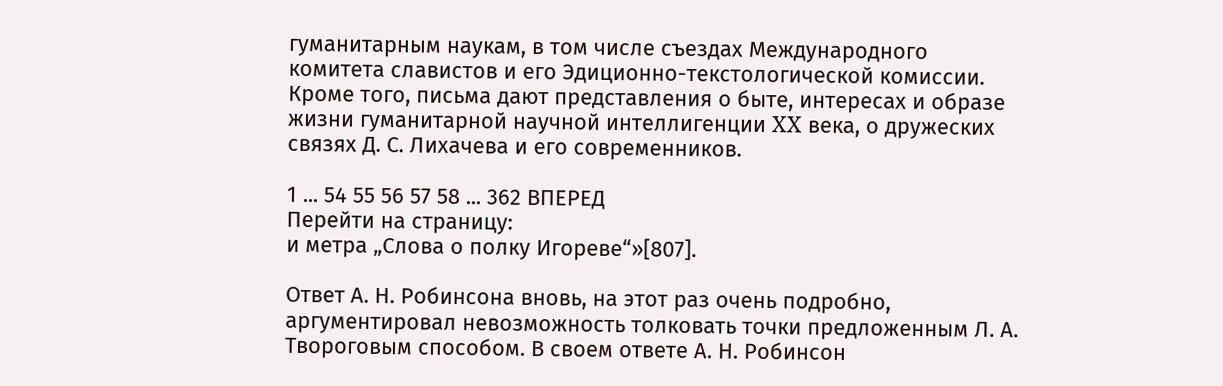гуманитарным наукам, в том числе съездах Международного комитета славистов и его Эдиционно-текстологической комиссии. Кроме того, письма дают представления о быте, интересах и образе жизни гуманитарной научной интеллигенции XX века, о дружеских связях Д. С. Лихачева и его современников.

1 ... 54 55 56 57 58 ... 362 ВПЕРЕД
Перейти на страницу:
и метра „Слова о полку Игореве“»[807].

Ответ А. Н. Робинсона вновь, на этот раз очень подробно, аргументировал невозможность толковать точки предложенным Л. А. Твороговым способом. В своем ответе А. Н. Робинсон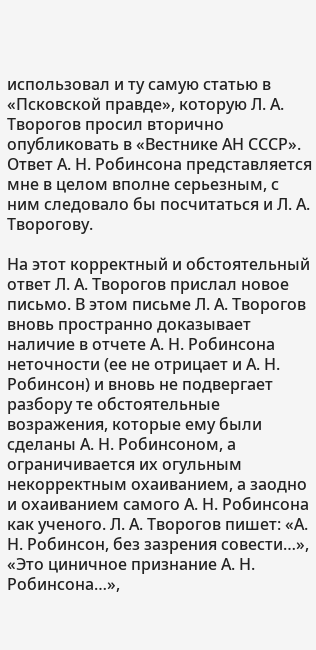использовал и ту самую статью в «Псковской правде», которую Л. А. Творогов просил вторично опубликовать в «Вестнике АН СССР». Ответ А. Н. Робинсона представляется мне в целом вполне серьезным, с ним следовало бы посчитаться и Л. А. Творогову.

На этот корректный и обстоятельный ответ Л. А. Творогов прислал новое письмо. В этом письме Л. А. Творогов вновь пространно доказывает наличие в отчете А. Н. Робинсона неточности (ее не отрицает и А. Н. Робинсон) и вновь не подвергает разбору те обстоятельные возражения, которые ему были сделаны А. Н. Робинсоном, а ограничивается их огульным некорректным охаиванием, а заодно и охаиванием самого А. Н. Робинсона как ученого. Л. А. Творогов пишет: «А. Н. Робинсон, без зазрения совести…», «Это циничное признание А. Н. Робинсона…»,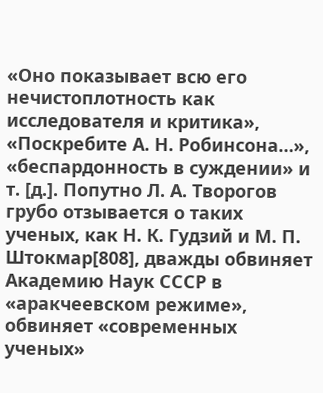«Оно показывает всю его нечистоплотность как исследователя и критика», «Поскребите А. Н. Робинсона…», «беспардонность в суждении» и т. [д.]. Попутно Л. А. Творогов грубо отзывается о таких ученых, как Н. К. Гудзий и М. П. Штокмар[808], дважды обвиняет Академию Наук СССР в «аракчеевском режиме», обвиняет «современных ученых»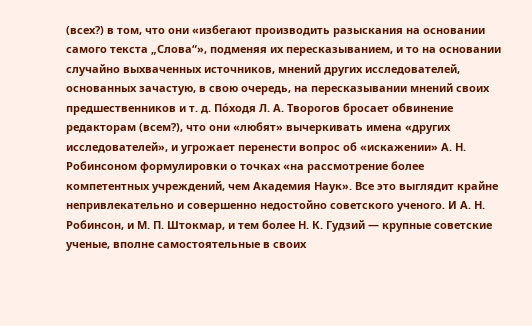(всех?) в том, что они «избегают производить разыскания на основании самого текста „Слова“», подменяя их пересказыванием, и то на основании случайно выхваченных источников, мнений других исследователей, основанных зачастую, в свою очередь, на пересказывании мнений своих предшественников и т. д. Пóходя Л. А. Творогов бросает обвинение редакторам (всем?), что они «любят» вычеркивать имена «других исследователей», и угрожает перенести вопрос об «искажении» А. Н. Робинсоном формулировки о точках «на рассмотрение более компетентных учреждений, чем Академия Наук». Все это выглядит крайне непривлекательно и совершенно недостойно советского ученого. И А. Н. Робинсон, и М. П. Штокмар, и тем более Н. К. Гудзий — крупные советские ученые, вполне самостоятельные в своих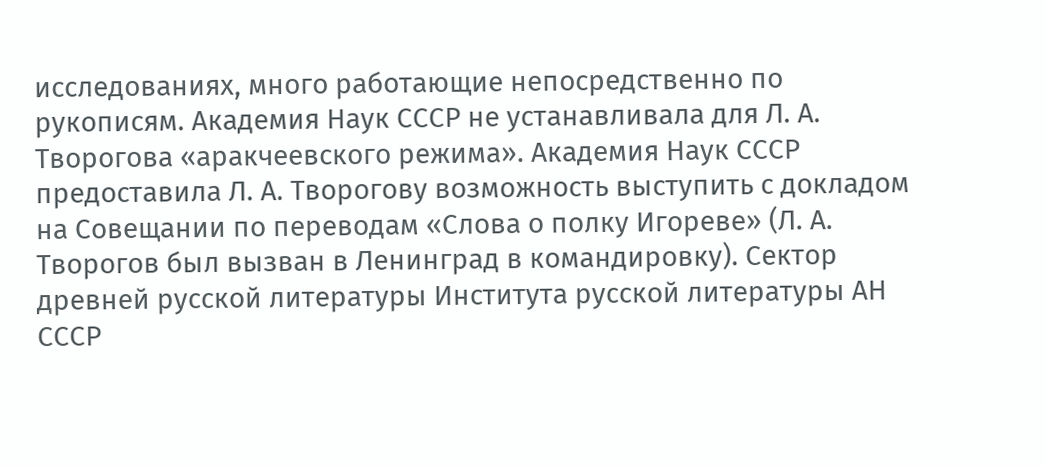исследованиях, много работающие непосредственно по рукописям. Академия Наук СССР не устанавливала для Л. А. Творогова «аракчеевского режима». Академия Наук СССР предоставила Л. А. Творогову возможность выступить с докладом на Совещании по переводам «Слова о полку Игореве» (Л. А. Творогов был вызван в Ленинград в командировку). Сектор древней русской литературы Института русской литературы АН СССР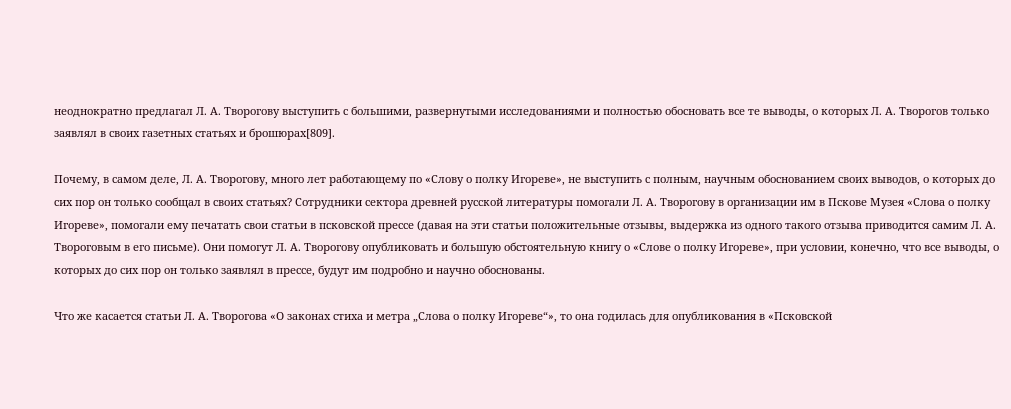неоднократно предлагал Л. А. Творогову выступить с большими, развернутыми исследованиями и полностью обосновать все те выводы, о которых Л. А. Творогов только заявлял в своих газетных статьях и брошюрах[809].

Почему, в самом деле, Л. А. Творогову, много лет работающему по «Слову о полку Игореве», не выступить с полным, научным обоснованием своих выводов, о которых до сих пор он только сообщал в своих статьях? Сотрудники сектора древней русской литературы помогали Л. А. Творогову в организации им в Пскове Музея «Слова о полку Игореве», помогали ему печатать свои статьи в псковской прессе (давая на эти статьи положительные отзывы, выдержка из одного такого отзыва приводится самим Л. А. Твороговым в его письме). Они помогут Л. А. Творогову опубликовать и большую обстоятельную книгу о «Слове о полку Игореве», при условии, конечно, что все выводы, о которых до сих пор он только заявлял в прессе, будут им подробно и научно обоснованы.

Что же касается статьи Л. А. Творогова «О законах стиха и метра „Слова о полку Игореве“», то она годилась для опубликования в «Псковской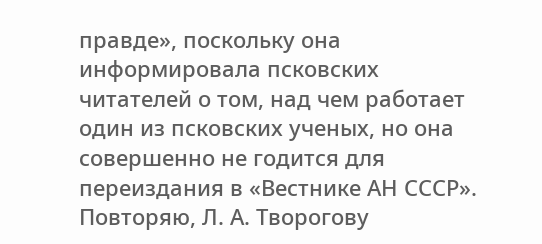правде», поскольку она информировала псковских читателей о том, над чем работает один из псковских ученых, но она совершенно не годится для переиздания в «Вестнике АН СССР». Повторяю, Л. А. Творогову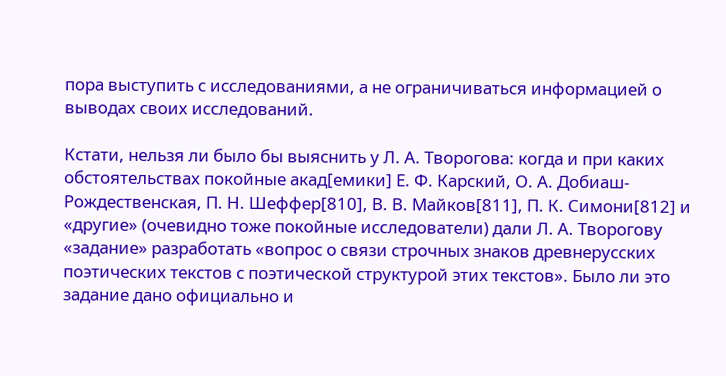пора выступить с исследованиями, а не ограничиваться информацией о выводах своих исследований.

Кстати, нельзя ли было бы выяснить у Л. А. Творогова: когда и при каких обстоятельствах покойные акад[емики] Е. Ф. Карский, О. А. Добиаш-Рождественская, П. Н. Шеффер[810], В. В. Майков[811], П. К. Симони[812] и «другие» (очевидно тоже покойные исследователи) дали Л. А. Творогову «задание» разработать «вопрос о связи строчных знаков древнерусских поэтических текстов с поэтической структурой этих текстов». Было ли это задание дано официально и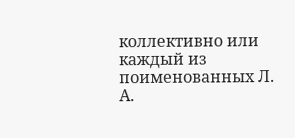коллективно или каждый из поименованных Л. А.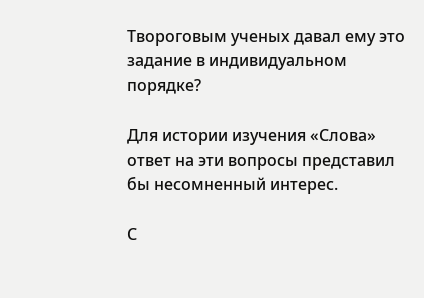Твороговым ученых давал ему это задание в индивидуальном порядке?

Для истории изучения «Слова» ответ на эти вопросы представил бы несомненный интерес.

С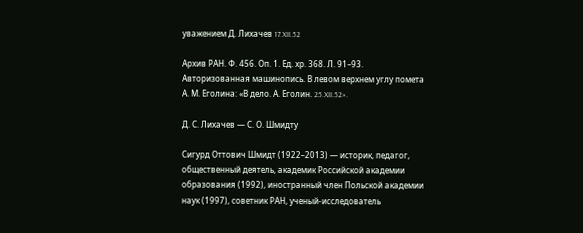уважением Д. Лихачев 17.XII.52

Архив РАН. Ф. 456. Оп. 1. Ед. хр. 368. Л. 91–93. Авторизованная машинопись. В левом верхнем углу помета А. М. Еголина: «В дело. А. Еголин. 25.XII.52».

Д. С. Лихачев — С. О. Шмидту

Сигурд Оттович Шмидт (1922–2013) — историк, педагог, общественный деятель, академик Российской академии образования (1992), иностранный член Польской академии наук (1997), советник РАН, ученый-исследователь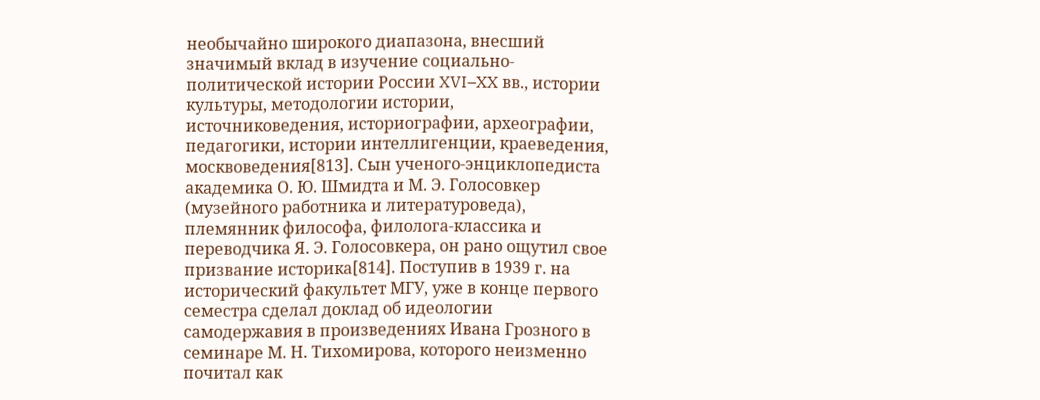необычайно широкого диапазона, внесший значимый вклад в изучение социально-политической истории России XVI–XX вв., истории культуры, методологии истории, источниковедения, историографии, археографии, педагогики, истории интеллигенции, краеведения, москвоведения[813]. Сын ученого-энциклопедиста академика О. Ю. Шмидта и М. Э. Голосовкер (музейного работника и литературоведа), племянник философа, филолога-классика и переводчика Я. Э. Голосовкера, он рано ощутил свое призвание историка[814]. Поступив в 1939 г. на исторический факультет МГУ, уже в конце первого семестра сделал доклад об идеологии самодержавия в произведениях Ивана Грозного в семинаре М. Н. Тихомирова, которого неизменно почитал как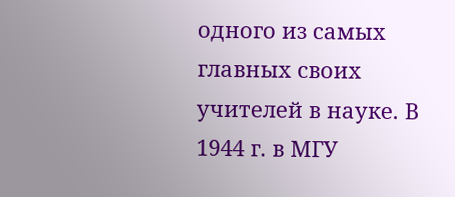одного из самых главных своих учителей в науке. В 1944 г. в МГУ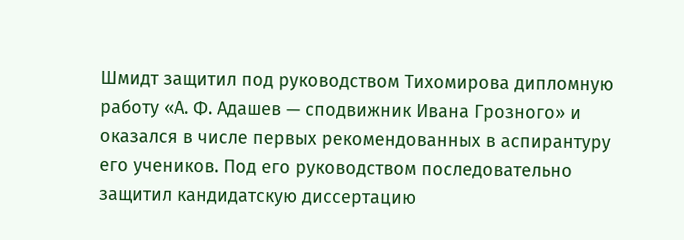Шмидт защитил под руководством Тихомирова дипломную работу «А. Ф. Адашев — сподвижник Ивана Грозного» и оказался в числе первых рекомендованных в аспирантуру его учеников. Под его руководством последовательно защитил кандидатскую диссертацию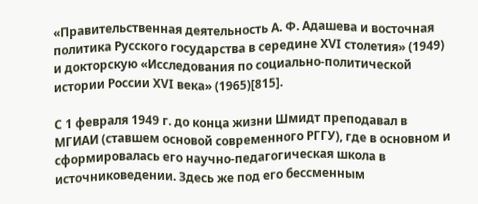«Правительственная деятельность А. Ф. Адашева и восточная политика Русского государства в середине XVI столетия» (1949) и докторскую «Исследования по социально-политической истории России XVI века» (1965)[815].

С 1 февраля 1949 г. до конца жизни Шмидт преподавал в МГИАИ (ставшем основой современного РГГУ), где в основном и сформировалась его научно-педагогическая школа в источниковедении. Здесь же под его бессменным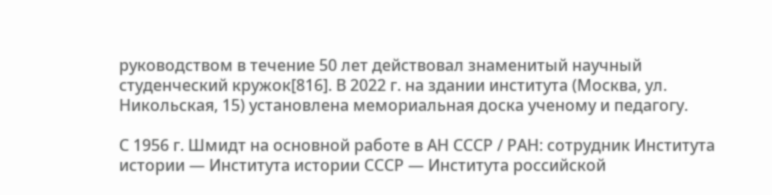руководством в течение 50 лет действовал знаменитый научный студенческий кружок[816]. В 2022 г. на здании института (Москва, ул. Никольская, 15) установлена мемориальная доска ученому и педагогу.

С 1956 г. Шмидт на основной работе в АН СССР / РАН: сотрудник Института истории — Института истории СССР — Института российской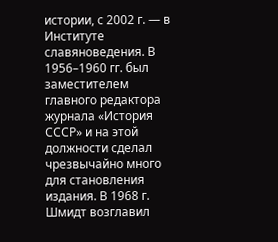истории, с 2002 г. — в Институте славяноведения. В 1956–1960 гг. был заместителем главного редактора журнала «История СССР» и на этой должности сделал чрезвычайно много для становления издания. В 1968 г. Шмидт возглавил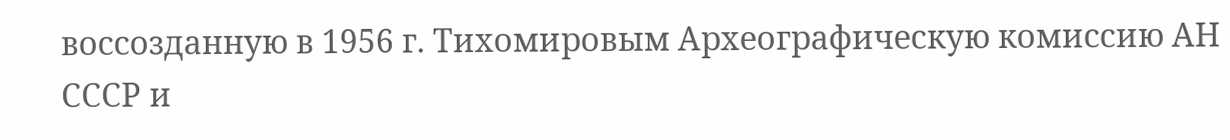воссозданную в 1956 г. Тихомировым Археографическую комиссию АН СССР и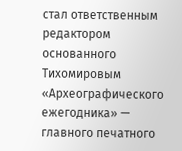стал ответственным редактором основанного Тихомировым «Археографического ежегодника» — главного печатного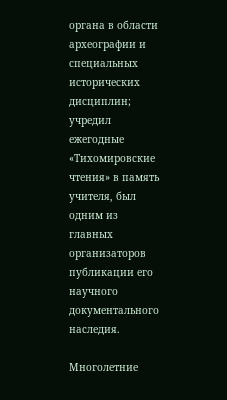органа в области археографии и специальных исторических дисциплин; учредил ежегодные «Тихомировские чтения» в память учителя, был одним из главных организаторов публикации его научного документального наследия.

Многолетние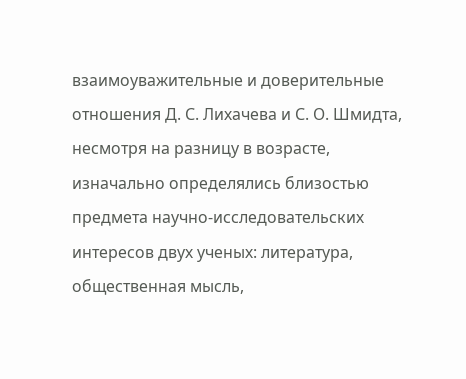взаимоуважительные и доверительные отношения Д. С. Лихачева и С. О. Шмидта, несмотря на разницу в возрасте, изначально определялись близостью предмета научно-исследовательских интересов двух ученых: литература, общественная мысль,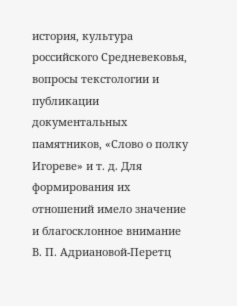история, культура российского Средневековья, вопросы текстологии и публикации документальных памятников, «Слово о полку Игореве» и т. д. Для формирования их отношений имело значение и благосклонное внимание В. П. Адриановой-Перетц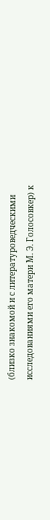(близко знакомой и с литературоведческими исследованиями его матери М. Э. Голосовкер) к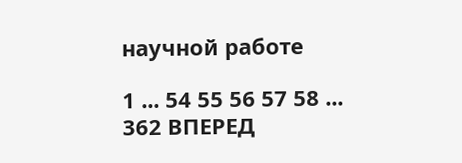научной работе

1 ... 54 55 56 57 58 ... 362 ВПЕРЕД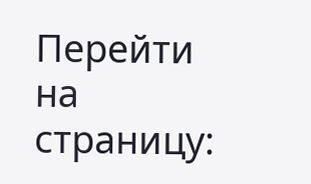Перейти на страницу: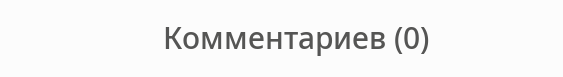Комментариев (0)